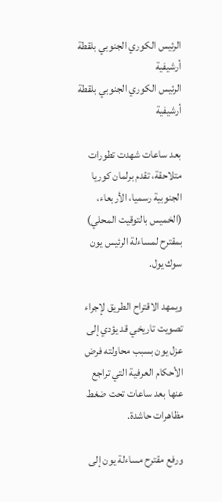الرئيس الكوري الجنوبي بلقطة أرشيفية
الرئيس الكوري الجنوبي بلقطة أرشيفية

بعد ساعات شهدت تطورات متلاحقة، تقدم برلمان كوريا الجنوبية رسميا، الأربعاء، (الخميس بالتوقيت المحلي) بمقترح لمساءلة الرئيس يون سوك يول.

ويمهد الاقتراح الطريق لإجراء تصويت تاريخي قد يؤدي إلى عزل يون بسبب محاولته فرض الأحكام العرفية التي تراجع عنها بعد ساعات تحت ضغط مظاهرات حاشدة.

ورفع مقترح مساءلة يون إلى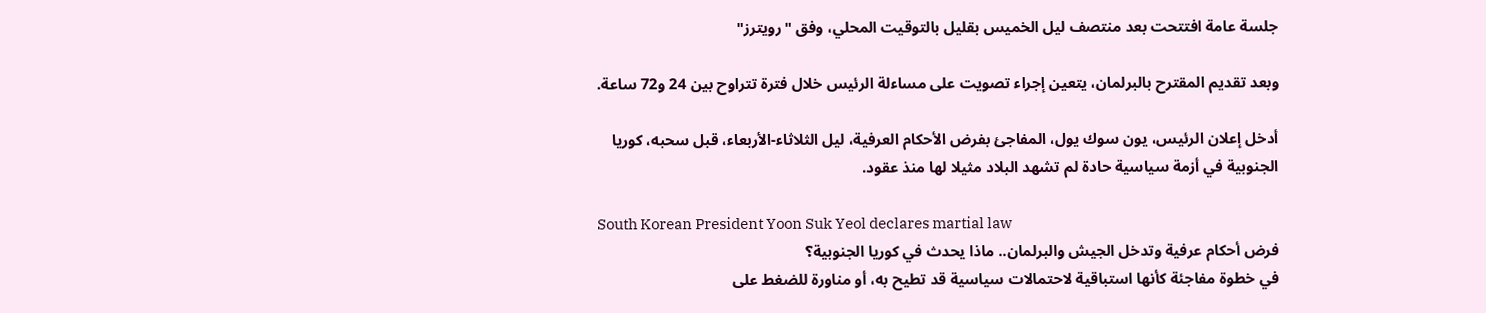جلسة عامة افتتحت بعد منتصف ليل الخميس بقليل بالتوقيت المحلي، وفق "رويترز"

وبعد تقديم المقترح بالبرلمان، يتعين إجراء تصويت على مساءلة الرئيس خلال فترة تتراوح بين 24 و72 ساعة.

أدخل إعلان الرئيس، يون سوك يول، المفاجئ بفرض الأحكام العرفية، ليل الثلاثاء-الأربعاء، قبل سحبه، كوريا الجنوبية في أزمة سياسية حادة لم تشهد البلاد مثيلا لها منذ عقود.

South Korean President Yoon Suk Yeol declares martial law
فرض أحكام عرفية وتدخل الجيش والبرلمان.. ماذا يحدث في كوريا الجنوبية؟
في خطوة مفاجئة كأنها استباقية لاحتمالات سياسية قد تطيح به، أو مناورة للضغط على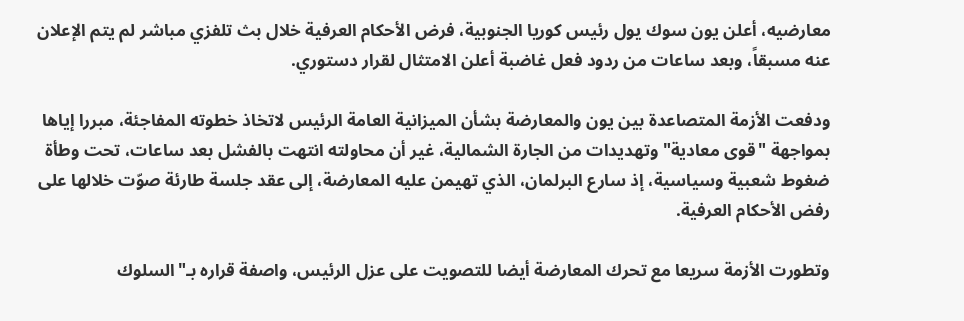معارضيه، أعلن يون سوك يول رئيس كوريا الجنوبية، فرض الأحكام العرفية خلال بث تلفزي مباشر لم يتم الإعلان عنه مسبقاً، وبعد ساعات من ردود فعل غاضبة أعلن الامتثال لقرار دستوري.

ودفعت الأزمة المتصاعدة بين يون والمعارضة بشأن الميزانية العامة الرئيس لاتخاذ خطوته المفاجئة، مبررا إياها بمواجهة "قوى معادية" وتهديدات من الجارة الشمالية، غير أن محاولته انتهت بالفشل بعد ساعات، تحت وطأة ضغوط شعبية وسياسية، إذ سارع البرلمان، الذي تهيمن عليه المعارضة، إلى عقد جلسة طارئة صوّت خلالها على رفض الأحكام العرفية.

وتطورت الأزمة سريعا مع تحرك المعارضة أيضا للتصويت على عزل الرئيس، واصفة قراره بـ"السلوك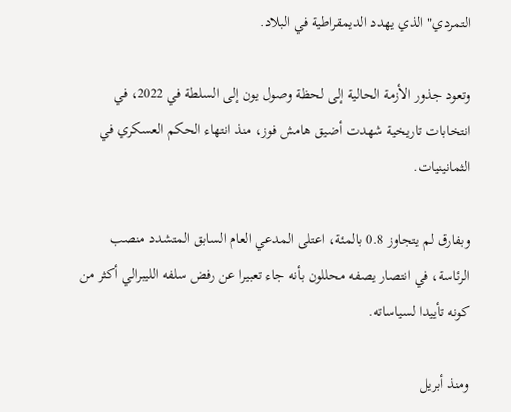التمردي" الذي يهدد الديمقراطية في البلاد.

وتعود جذور الأزمة الحالية إلى لحظة وصول يون إلى السلطة في 2022، في انتخابات تاريخية شهدت أضيق هامش فوز، منذ انتهاء الحكم العسكري في الثمانينيات.

وبفارق لم يتجاوز 0.8 بالمئة، اعتلى المدعي العام السابق المتشدد منصب الرئاسة، في انتصار يصفه محللون بأنه جاء تعبيرا عن رفض سلفه الليبرالي أكثر من كونه تأييدا لسياساته.

ومنذ أبريل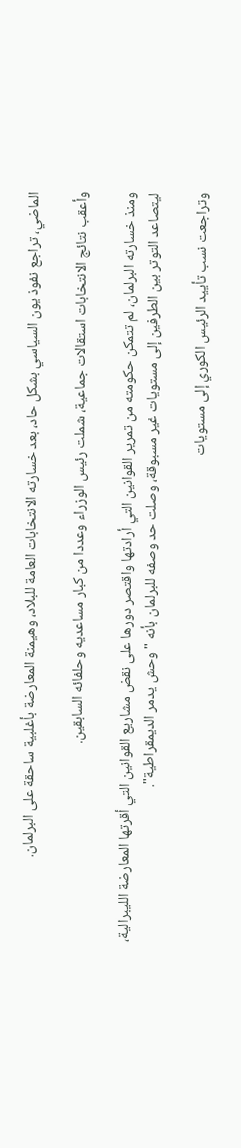الماضي، تراجع نفوذ يون السياسي بشكل حاد، بعد خسارته الانتخابات العامة للبلاد، وهيمنة المعارضة بأغلبية ساحقة على البرلمان.

وأعقب نتائج الانتخابات استقالات جماعية، شملت رئيس الوزراء وعددا من كبار مساعديه وحلفائه السابقين.

ومنذ خسارته البرلمان، لم تتمكن حكومته من تمرير القوانين التي أرادتها واقتصر دورها على نقض مشاريع القوانين التي أقرتها المعارضة الليبرالية، ليتصاعد التوتر بين الطرفين إلى مستويات غير مسبوقة، وصلت حد وصفه للبرلمان بأنه "وحش يدمر الديمقراطية".

وتراجعت نسب تأييد الرئيس الكوري إلى مستويات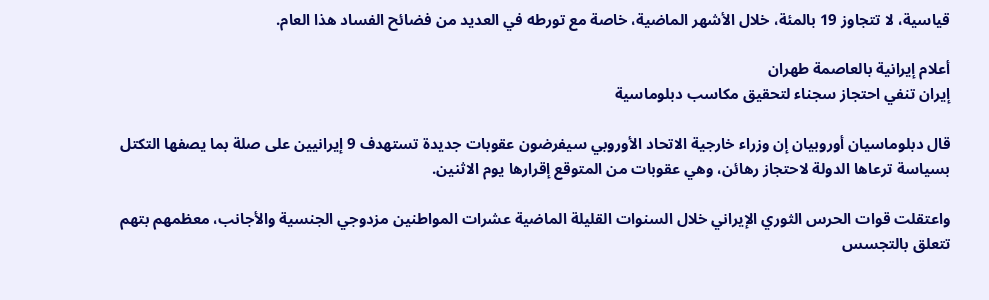قياسية، لا تتجاوز 19 بالمئة، خلال الأشهر الماضية، خاصة مع تورطه في العديد من فضائح الفساد هذا العام.

أعلام إيرانية بالعاصمة طهران
إيران تنفي احتجاز سجناء لتحقيق مكاسب دبلوماسية

قال دبلوماسيان أوروبيان إن وزراء خارجية الاتحاد الأوروبي سيفرضون عقوبات جديدة تستهدف 9 إيرانيين على صلة بما يصفها التكتل بسياسة ترعاها الدولة لاحتجاز رهائن، وهي عقوبات من المتوقع إقرارها يوم الاثنين.

واعتقلت قوات الحرس الثوري الإيراني خلال السنوات القليلة الماضية عشرات المواطنين مزدوجي الجنسية والأجانب، معظمهم بتهم تتعلق بالتجسس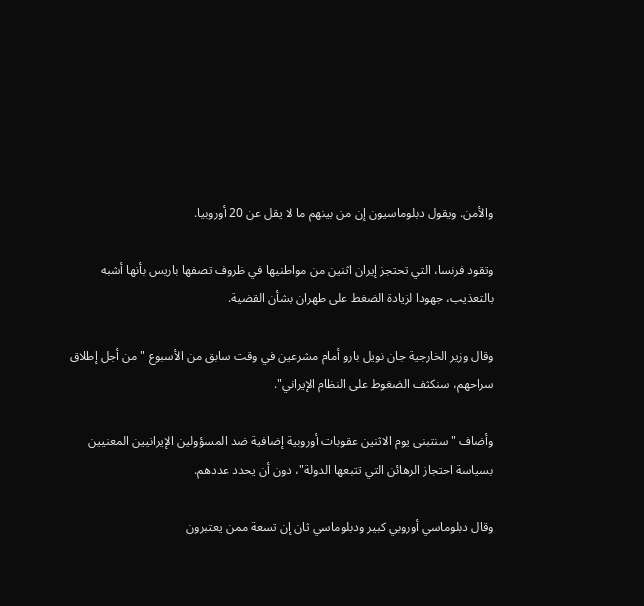والأمن. ويقول دبلوماسيون إن من بينهم ما لا يقل عن 20 أوروبيا.

وتقود فرنسا، التي تحتجز إيران اثنين من مواطنيها في ظروف تصفها باريس بأنها أشبه بالتعذيب، جهودا لزيادة الضغط على طهران بشأن القضية.

وقال وزير الخارجية جان نويل بارو أمام مشرعين في وقت سابق من الأسبوع "من أجل إطلاق سراحهم، سنكثف الضغوط على النظام الإيراني".

وأضاف "سنتبنى يوم الاثنين عقوبات أوروبية إضافية ضد المسؤولين الإيرانيين المعنيين بسياسة احتجاز الرهائن التي تتبعها الدولة"، دون أن يحدد عددهم.

وقال دبلوماسي أوروبي كبير ودبلوماسي ثان إن تسعة ممن يعتبرون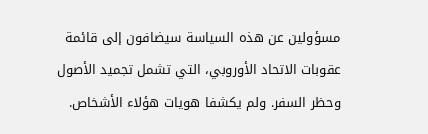مسؤولين عن هذه السياسة سيضافون إلى قائمة عقوبات الاتحاد الأوروبي، التي تشمل تجميد الأصول وحظر السفر. ولم يكشفا هويات هؤلاء الأشخاص.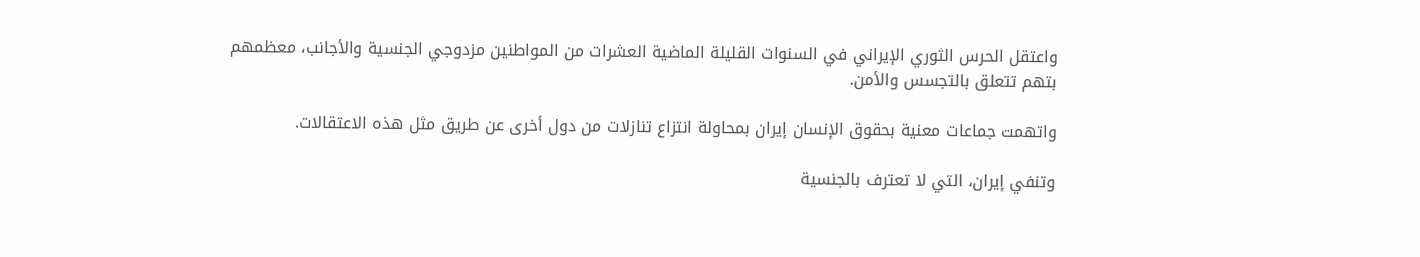واعتقل الحرس الثوري الإيراني في السنوات القليلة الماضية العشرات من المواطنين مزدوجي الجنسية والأجانب، معظمهم بتهم تتعلق بالتجسس والأمن.

واتهمت جماعات معنية بحقوق الإنسان إيران بمحاولة انتزاع تنازلات من دول أخرى عن طريق مثل هذه الاعتقالات.

وتنفي إيران، التي لا تعترف بالجنسية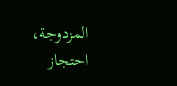المزدوجة، احتجاز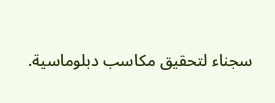سجناء لتحقيق مكاسب دبلوماسية.